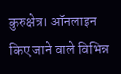कुरुक्षेत्र। ऑनलाइन किए जाने वाले विभिन्न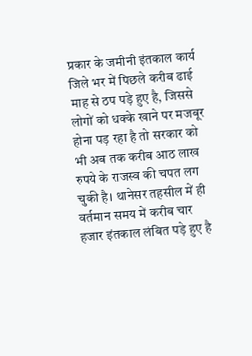प्रकार के जमीनी इंतकाल कार्य जिले भर में पिछले करीब ढाई माह से ठप पड़े हुए है, जिससे लोगों को धक्के खाने पर मजबूर होना पड़ रहा है तो सरकार को भी अब तक करीब आठ लाख रुपये के राजस्व की चपत लग चुकी है। थानेसर तहसील में ही वर्तमान समय में करीब चार हजार इंतकाल लंबित पड़े हुए है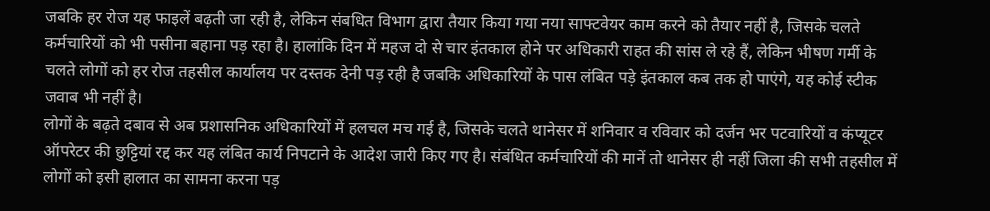जबकि हर रोज यह फाइलें बढ़ती जा रही है, लेकिन संबधित विभाग द्वारा तैयार किया गया नया साफ्टवेयर काम करने को तैयार नहीं है, जिसके चलते कर्मचारियों को भी पसीना बहाना पड़ रहा है। हालांकि दिन में महज दो से चार इंतकाल होने पर अधिकारी राहत की सांस ले रहे हैं, लेकिन भीषण गर्मी के चलते लोगों को हर रोज तहसील कार्यालय पर दस्तक देनी पड़ रही है जबकि अधिकारियों के पास लंबित पड़े इंतकाल कब तक हो पाएंगे, यह कोई स्टीक जवाब भी नहीं है।
लोगों के बढ़ते दबाव से अब प्रशासनिक अधिकारियों में हलचल मच गई है, जिसके चलते थानेसर में शनिवार व रविवार को दर्जन भर पटवारियों व कंप्यूटर ऑपरेटर की छुट्टियां रद्द कर यह लंबित कार्य निपटाने के आदेश जारी किए गए है। संबंधित कर्मचारियों की मानें तो थानेसर ही नहीं जिला की सभी तहसील में लोगों को इसी हालात का सामना करना पड़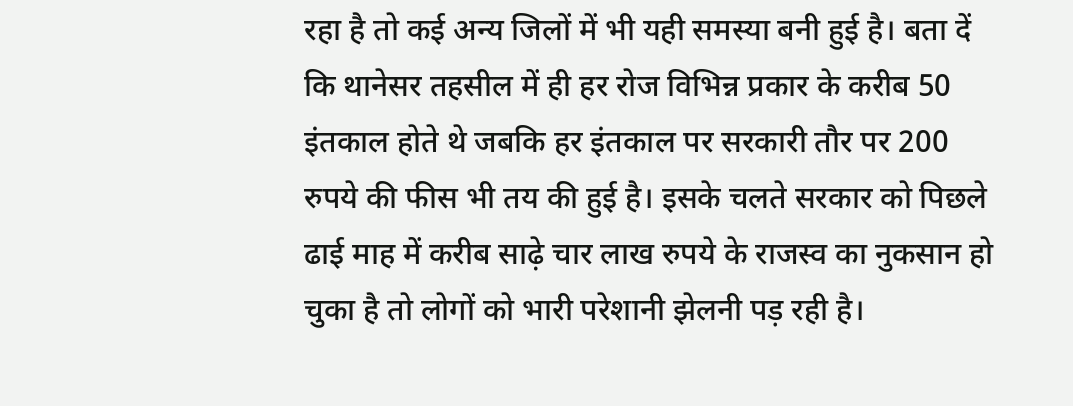रहा है तो कई अन्य जिलों में भी यही समस्या बनी हुई है। बता दें कि थानेसर तहसील में ही हर रोज विभिन्न प्रकार के करीब 50 इंतकाल होते थे जबकि हर इंतकाल पर सरकारी तौर पर 200 रुपये की फीस भी तय की हुई है। इसके चलते सरकार को पिछले ढाई माह में करीब साढ़े चार लाख रुपये के राजस्व का नुकसान हो चुका है तो लोगों को भारी परेशानी झेलनी पड़ रही है।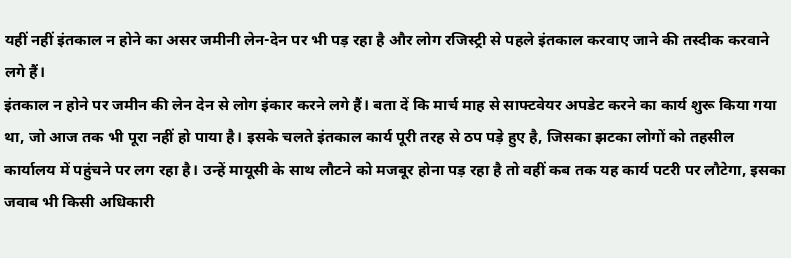यहीं नहीं इंतकाल न होने का असर जमीनी लेन-देन पर भी पड़ रहा है और लोग रजिस्ट्री से पहले इंतकाल करवाए जाने की तस्दीक करवाने लगे हैं।
इंतकाल न होने पर जमीन की लेन देन से लोग इंकार करने लगे हैं। बता दें कि मार्च माह से साफ्टवेयर अपडेट करने का कार्य शुरू किया गया था, जो आज तक भी पूरा नहीं हो पाया है। इसके चलते इंतकाल कार्य पूरी तरह से ठप पड़े हुए है, जिसका झटका लोगों को तहसील कार्यालय में पहुंचने पर लग रहा है। उन्हें मायूसी के साथ लौटने को मजबूर होना पड़ रहा है तो वहीं कब तक यह कार्य पटरी पर लौटेगा, इसका जवाब भी किसी अधिकारी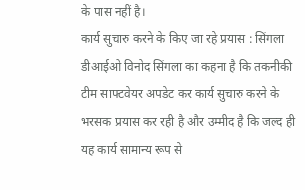के पास नहीं है।
कार्य सुचारु करने के किए जा रहे प्रयास : सिंगला
डीआईओ विनोद सिंगला का कहना है कि तकनीकी टीम साफ्टवेयर अपडेट कर कार्य सुचारु करने के भरसक प्रयास कर रही है और उम्मीद है कि जल्द ही यह कार्य सामान्य रूप से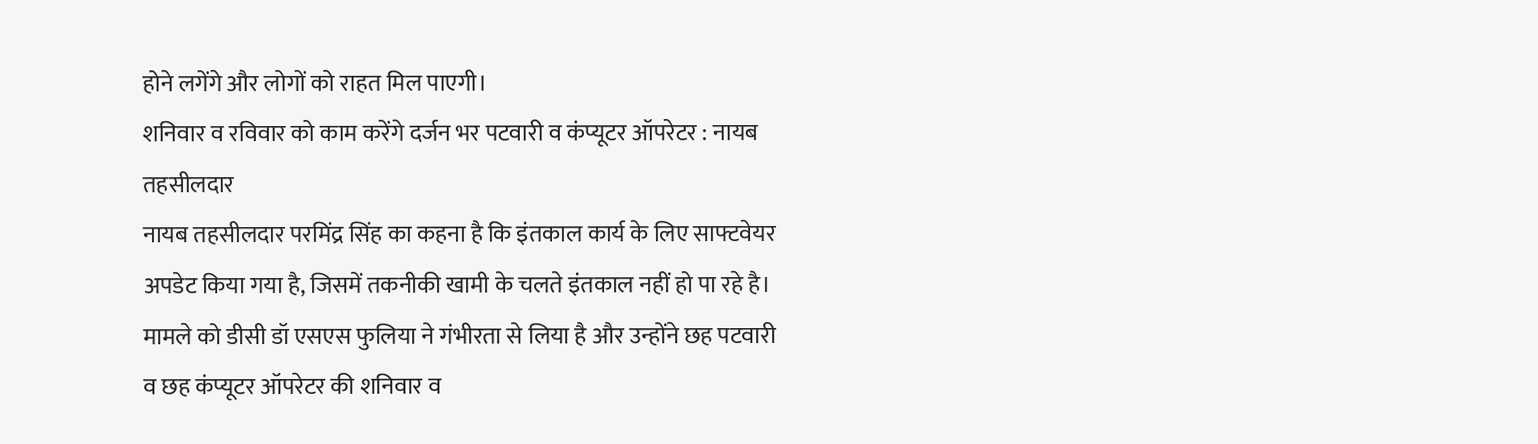होने लगेंगे और लोगों को राहत मिल पाएगी।
शनिवार व रविवार को काम करेंगे दर्जन भर पटवारी व कंप्यूटर ऑपरेटर : नायब तहसीलदार
नायब तहसीलदार परमिंद्र सिंह का कहना है कि इंतकाल कार्य के लिए साफ्टवेयर अपडेट किया गया है, जिसमें तकनीकी खामी के चलते इंतकाल नहीं हो पा रहे है। मामले को डीसी डॉ एसएस फुलिया ने गंभीरता से लिया है और उन्होंने छह पटवारी व छह कंप्यूटर ऑपरेटर की शनिवार व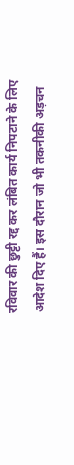रविवार की छुट्टी रद्द कर लंबित कार्य निपटाने के लिए आदेश दिए हैं। इस दौरान जो भी तकनीकी अड़चन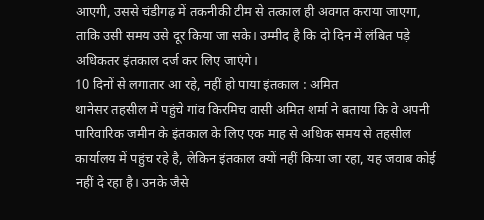आएगी, उससे चंडीगढ़ में तकनीकी टीम से तत्काल ही अवगत कराया जाएगा, ताकि उसी समय उसे दूर किया जा सके। उम्मीद है कि दो दिन में लंबित पड़े अधिकतर इंतकाल दर्ज कर लिए जाएंगे।
10 दिनों से लगातार आ रहे, नहीं हो पाया इंतकाल : अमित
थानेसर तहसील में पहुंचे गांव किरमिच वासी अमित शर्मा ने बताया कि वे अपनी पारिवारिक जमीन के इंतकाल के लिए एक माह से अधिक समय से तहसील कार्यालय में पहुंच रहे है, लेकिन इंतकाल क्यों नहीं किया जा रहा, यह जवाब कोई नहीं दे रहा है। उनके जैसे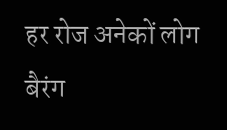हर रोज अनेकों लोग बैरंग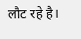लौट रहे है।